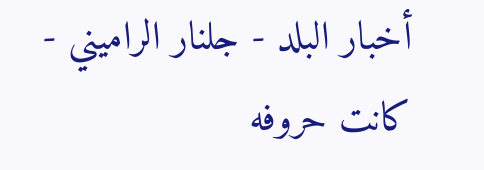أخبار البلد - جلنار الراميني - كانت حروفه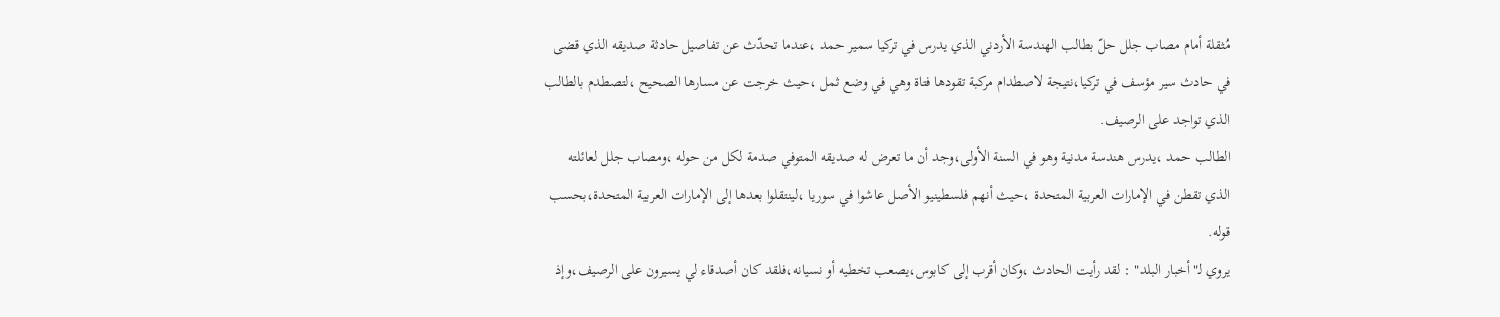مُثقلة أمام مصاب جلل حلّ بطالب الهندسة الأردني الذي يدرس في تركيا سمير حمد ،عندما تحدّث عن تفاصيل حادثة صديقه الذي قضى في حادث سير مؤسف في تركيا،نتيجة لاصطدام مركبة تقودها فتاة وهي في وضع ثمل ،حيث خرجت عن مسارها الصحيح ،لتصطدم بالطالب الذي تواجد على الرصيف.
الطالب حمد ،يدرس هندسة مدنية وهو في السنة الأولى،وجد أن ما تعرض له صديقه المتوفي صدمة لكل من حوله ،ومصاب جلل لعائلته الذي تقطن في الإمارات العربية المتحدة ،حيث أنهم فلسطينيو الأصل عاشوا في سوريا ،لينتقلوا بعدها إلى الإمارات العربية المتحدة،بحسب قوله.
يروي لـ"أخبار البلد" : لقد رأيت الحادث ،وكان أقرب إلى كابوس،يصعب تخطيه أو نسيانه،فلقد كان أصدقاء لي يسيرون على الرصيف،وإذ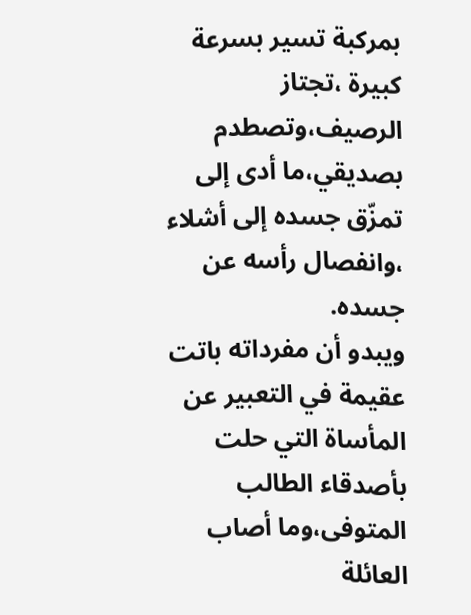بمركبة تسير بسرعة كبيرة ،تجتاز الرصيف،وتصطدم بصديقي،ما أدى إلى تمزّق جسده إلى أشلاء ،وانفصال رأسه عن جسده.
ويبدو أن مفرداته باتت عقيمة في التعبير عن المأساة التي حلت بأصدقاء الطالب المتوفى،وما أصاب العائلة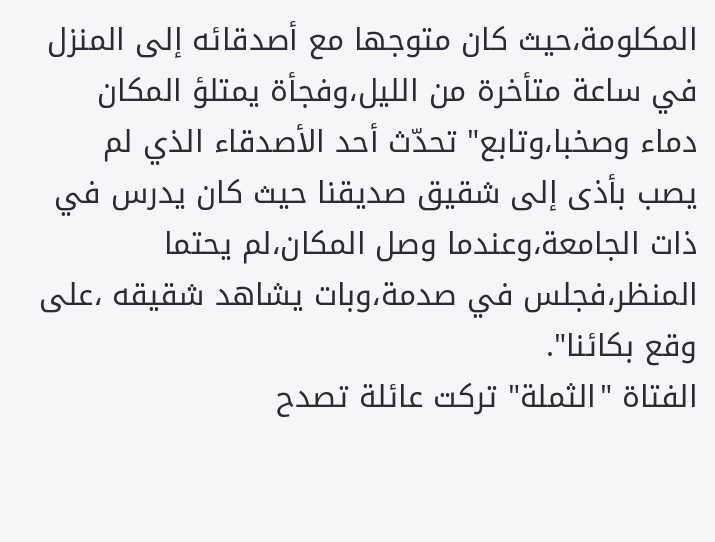المكلومة،حيث كان متوجها مع أصدقائه إلى المنزل في ساعة متأخرة من الليل،وفجأة يمتلؤ المكان دماء وصخبا،وتابع" تحدّث أحد الأصدقاء الذي لم يصب بأذى إلى شقيق صديقنا حيث كان يدرس في ذات الجامعة،وعندما وصل المكان،لم يحتما المنظر،فجلس في صدمة،وبات يشاهد شقيقه ،على وقع بكائنا".
الفتاة "الثملة" تركت عائلة تصدح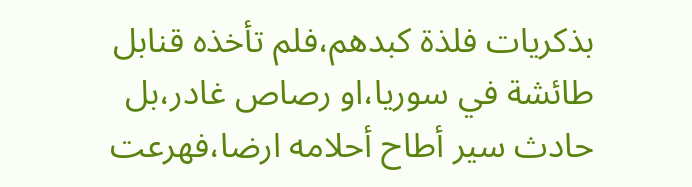بذكريات فلذة كبدهم،فلم تأخذه قنابل طائشة في سوريا،او رصاص غادر،بل حادث سير أطاح أحلامه ارضا،فهرعت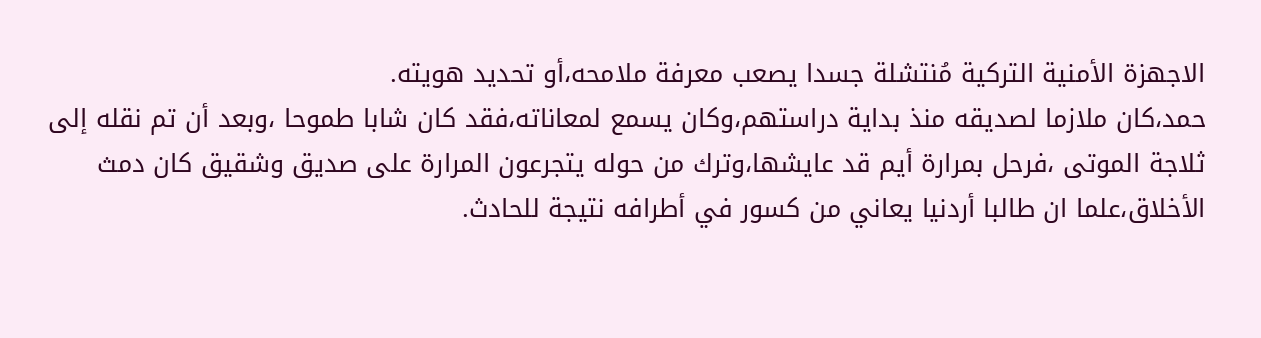الاجهزة الأمنية التركية مُنتشلة جسدا يصعب معرفة ملامحه،أو تحديد هويته.
حمد،كان ملازما لصديقه منذ بداية دراستهم،وكان يسمع لمعاناته،فقد كان شابا طموحا ،وبعد أن تم نقله إلى ثلاجة الموتى ،فرحل بمرارة أيم قد عايشها،وترك من حوله يتجرعون المرارة على صديق وشقيق كان دمث الأخلاق،علما ان طالبا أردنيا يعاني من كسور في أطرافه نتيجة للحادث.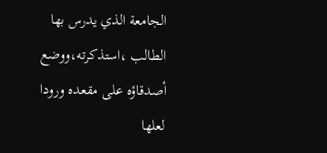الجامعة الذي يدرس بها الطالب ،استذكرته،ووضع أصدقاؤه على مقعده ورودا
لعلها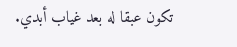تكون عبقا له بعد غياب أبدي.